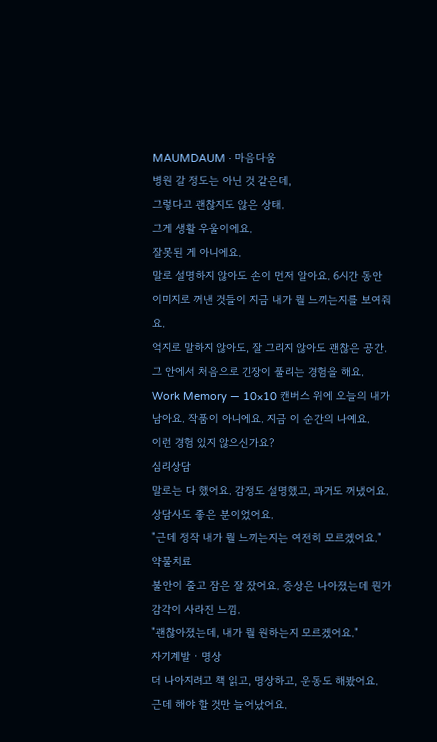MAUMDAUM · 마음다움
병원 갈 정도는 아닌 것 같은데,
그렇다고 괜찮지도 않은 상태.
그게 생활 우울이에요.
잘못된 게 아니에요.
말로 설명하지 않아도 손이 먼저 알아요. 6시간 동안 이미지로 꺼낸 것들이 지금 내가 뭘 느끼는지를 보여줘요.
억지로 말하지 않아도, 잘 그리지 않아도 괜찮은 공간. 그 안에서 처음으로 긴장이 풀리는 경험을 해요.
Work Memory — 10×10 캔버스 위에 오늘의 내가 남아요. 작품이 아니에요. 지금 이 순간의 나예요.
이런 경험 있지 않으신가요?
심리상담
말로는 다 했어요. 감정도 설명했고, 과거도 꺼냈어요. 상담사도 좋은 분이었어요.
"근데 정작 내가 뭘 느끼는지는 여전히 모르겠어요."
약물치료
불안이 줄고 잠은 잘 잤어요. 증상은 나아졌는데 뭔가 감각이 사라진 느낌.
"괜찮아졌는데, 내가 뭘 원하는지 모르겠어요."
자기계발 · 명상
더 나아지려고 책 읽고, 명상하고, 운동도 해봤어요. 근데 해야 할 것만 늘어났어요.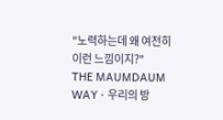"노력하는데 왜 여전히 이런 느낌이지?"
THE MAUMDAUM WAY · 우리의 방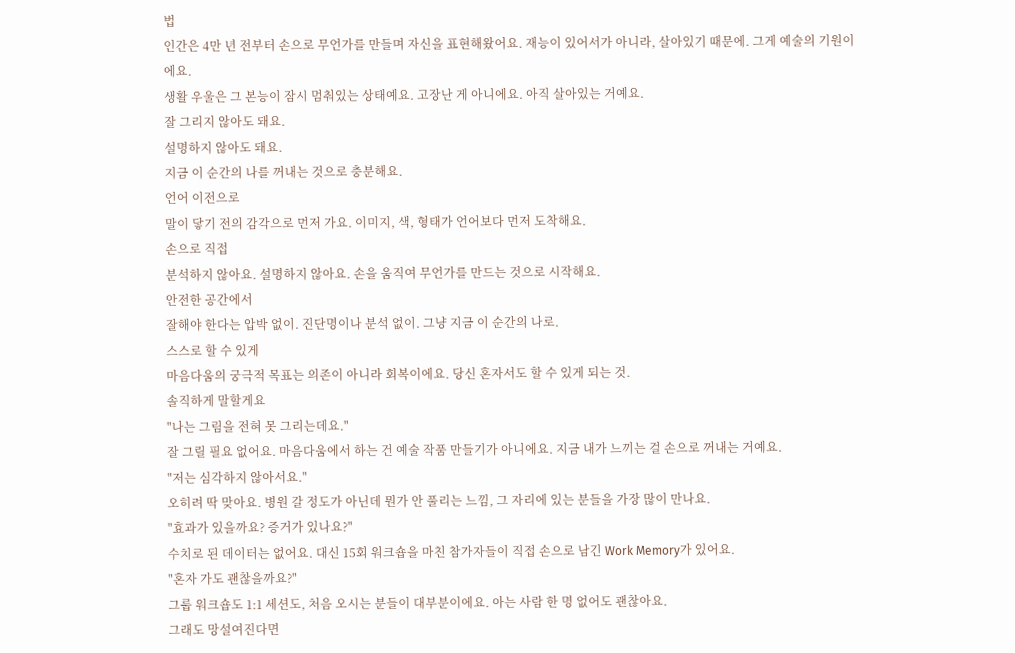법
인간은 4만 년 전부터 손으로 무언가를 만들며 자신을 표현해왔어요. 재능이 있어서가 아니라, 살아있기 때문에. 그게 예술의 기원이에요.
생활 우울은 그 본능이 잠시 멈춰있는 상태예요. 고장난 게 아니에요. 아직 살아있는 거예요.
잘 그리지 않아도 돼요.
설명하지 않아도 돼요.
지금 이 순간의 나를 꺼내는 것으로 충분해요.
언어 이전으로
말이 닿기 전의 감각으로 먼저 가요. 이미지, 색, 형태가 언어보다 먼저 도착해요.
손으로 직접
분석하지 않아요. 설명하지 않아요. 손을 움직여 무언가를 만드는 것으로 시작해요.
안전한 공간에서
잘해야 한다는 압박 없이. 진단명이나 분석 없이. 그냥 지금 이 순간의 나로.
스스로 할 수 있게
마음다움의 궁극적 목표는 의존이 아니라 회복이에요. 당신 혼자서도 할 수 있게 되는 것.
솔직하게 말할게요
"나는 그림을 전혀 못 그리는데요."
잘 그릴 필요 없어요. 마음다움에서 하는 건 예술 작품 만들기가 아니에요. 지금 내가 느끼는 걸 손으로 꺼내는 거예요.
"저는 심각하지 않아서요."
오히려 딱 맞아요. 병원 갈 정도가 아닌데 뭔가 안 풀리는 느낌, 그 자리에 있는 분들을 가장 많이 만나요.
"효과가 있을까요? 증거가 있나요?"
수치로 된 데이터는 없어요. 대신 15회 워크숍을 마친 참가자들이 직접 손으로 남긴 Work Memory가 있어요.
"혼자 가도 괜찮을까요?"
그룹 워크숍도 1:1 세션도, 처음 오시는 분들이 대부분이에요. 아는 사람 한 명 없어도 괜찮아요.
그래도 망설여진다면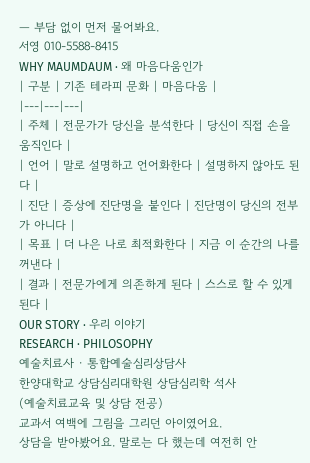— 부담 없이 먼저 물어봐요.
서영 010-5588-8415
WHY MAUMDAUM · 왜 마음다움인가
| 구분 | 기존 테라피 문화 | 마음다움 |
|---|---|---|
| 주체 | 전문가가 당신을 분석한다 | 당신이 직접 손을 움직인다 |
| 언어 | 말로 설명하고 언어화한다 | 설명하지 않아도 된다 |
| 진단 | 증상에 진단명을 붙인다 | 진단명이 당신의 전부가 아니다 |
| 목표 | 더 나은 나로 최적화한다 | 지금 이 순간의 나를 꺼낸다 |
| 결과 | 전문가에게 의존하게 된다 | 스스로 할 수 있게 된다 |
OUR STORY · 우리 이야기
RESEARCH · PHILOSOPHY
예술치료사 · 통합예술심리상담사
한양대학교 상담심리대학원 상담심리학 석사
(예술치료교육 및 상담 전공)
교과서 여백에 그림을 그리던 아이였어요.
상담을 받아봤어요. 말로는 다 했는데 여전히 안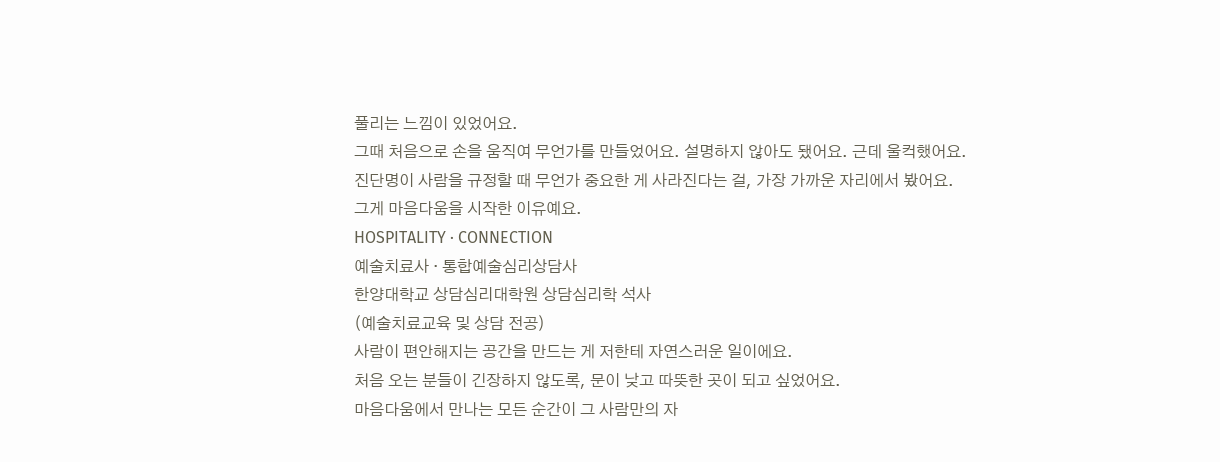풀리는 느낌이 있었어요.
그때 처음으로 손을 움직여 무언가를 만들었어요. 설명하지 않아도 됐어요. 근데 울컥했어요.
진단명이 사람을 규정할 때 무언가 중요한 게 사라진다는 걸, 가장 가까운 자리에서 봤어요.
그게 마음다움을 시작한 이유예요.
HOSPITALITY · CONNECTION
예술치료사 · 통합예술심리상담사
한양대학교 상담심리대학원 상담심리학 석사
(예술치료교육 및 상담 전공)
사람이 편안해지는 공간을 만드는 게 저한테 자연스러운 일이에요.
처음 오는 분들이 긴장하지 않도록, 문이 낮고 따뜻한 곳이 되고 싶었어요.
마음다움에서 만나는 모든 순간이 그 사람만의 자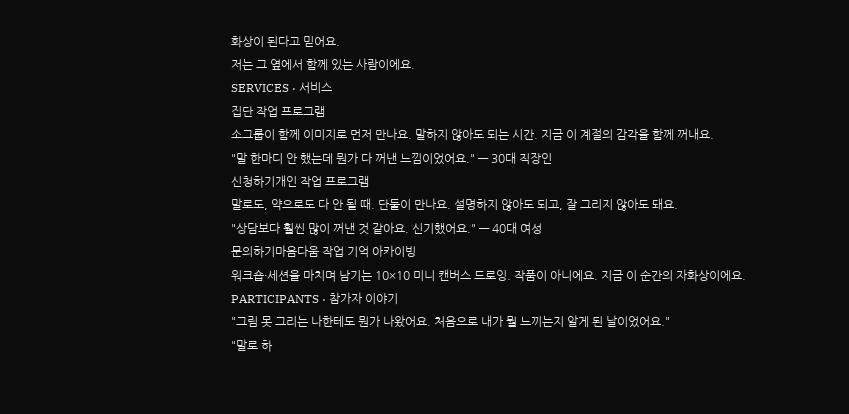화상이 된다고 믿어요.
저는 그 옆에서 함께 있는 사람이에요.
SERVICES · 서비스
집단 작업 프로그램
소그룹이 함께 이미지로 먼저 만나요. 말하지 않아도 되는 시간. 지금 이 계절의 감각을 함께 꺼내요.
"말 한마디 안 했는데 뭔가 다 꺼낸 느낌이었어요." — 30대 직장인
신청하기개인 작업 프로그램
말로도, 약으로도 다 안 될 때. 단둘이 만나요. 설명하지 않아도 되고, 잘 그리지 않아도 돼요.
"상담보다 훨씬 많이 꺼낸 것 같아요. 신기했어요." — 40대 여성
문의하기마음다움 작업 기억 아카이빙
워크숍·세션을 마치며 남기는 10×10 미니 캔버스 드로잉. 작품이 아니에요. 지금 이 순간의 자화상이에요.
PARTICIPANTS · 참가자 이야기
"그림 못 그리는 나한테도 뭔가 나왔어요. 처음으로 내가 뭘 느끼는지 알게 된 날이었어요."
"말로 하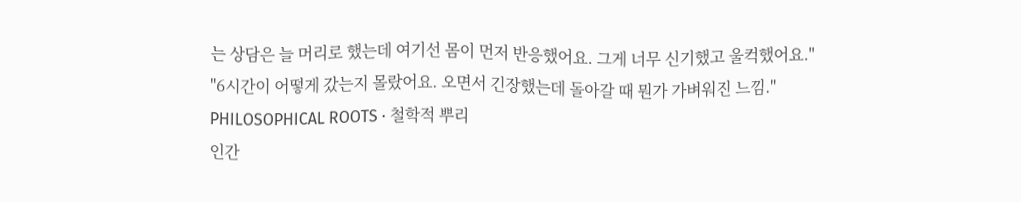는 상담은 늘 머리로 했는데 여기선 몸이 먼저 반응했어요. 그게 너무 신기했고 울컥했어요."
"6시간이 어떻게 갔는지 몰랐어요. 오면서 긴장했는데 돌아갈 때 뭔가 가벼워진 느낌."
PHILOSOPHICAL ROOTS · 철학적 뿌리
인간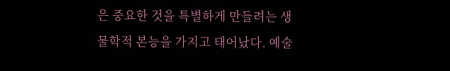은 중요한 것을 특별하게 만들려는 생물학적 본능을 가지고 태어났다. 예술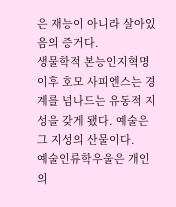은 재능이 아니라 살아있음의 증거다.
생물학적 본능인지혁명 이후 호모 사피엔스는 경계를 넘나드는 유동적 지성을 갖게 됐다. 예술은 그 지성의 산물이다.
예술인류학우울은 개인의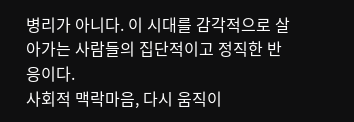병리가 아니다. 이 시대를 감각적으로 살아가는 사람들의 집단적이고 정직한 반응이다.
사회적 맥락마음, 다시 움직이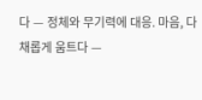다 — 정체와 무기력에 대응. 마음, 다채롭게 움트다 —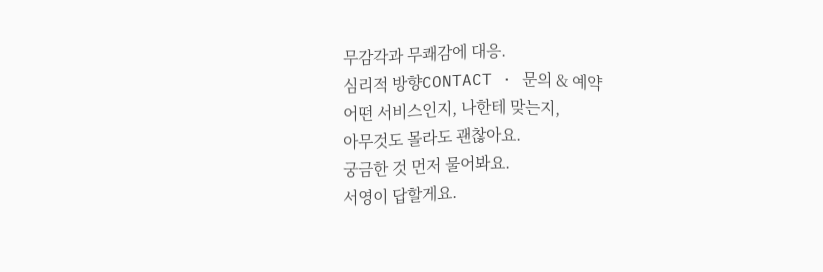무감각과 무쾌감에 대응.
심리적 방향CONTACT · 문의 & 예약
어떤 서비스인지, 나한테 맞는지,
아무것도 몰라도 괜찮아요.
궁금한 것 먼저 물어봐요.
서영이 답할게요.